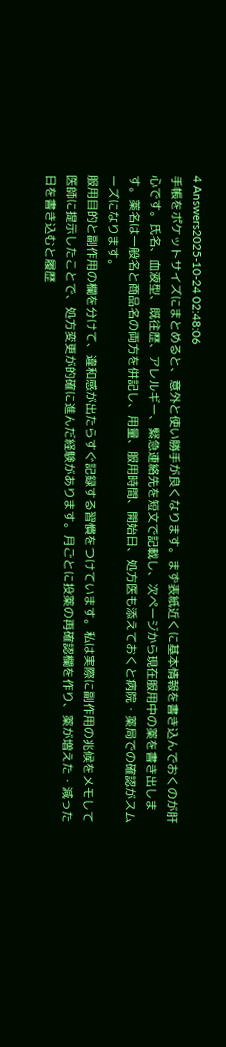4 Answers2025-10-24 02:48:06
手帳をポケットサイズにまとめると、意外と使い勝手が良くなります。まず表紙近くに基本情報を書き込んでおくのが肝心です。氏名、血液型、既往歴、アレルギー、緊急連絡先を短文で記載し、次ページから現在服用中の薬を書き出します。薬名は一般名と商品名の両方を併記し、用量、服用時間、開始日、処方医も添えておくと病院・薬局での確認がスムーズになります。
服用目的と副作用の欄を分けて、違和感が出たらすぐ記録する習慣をつけています。私は実際に副作用の兆候をメモして医師に提示したことで、処方変更が的確に進んだ経験があります。月ごとに投薬の再確認欄を作り、薬が増えた・減った日を書き込むと履歴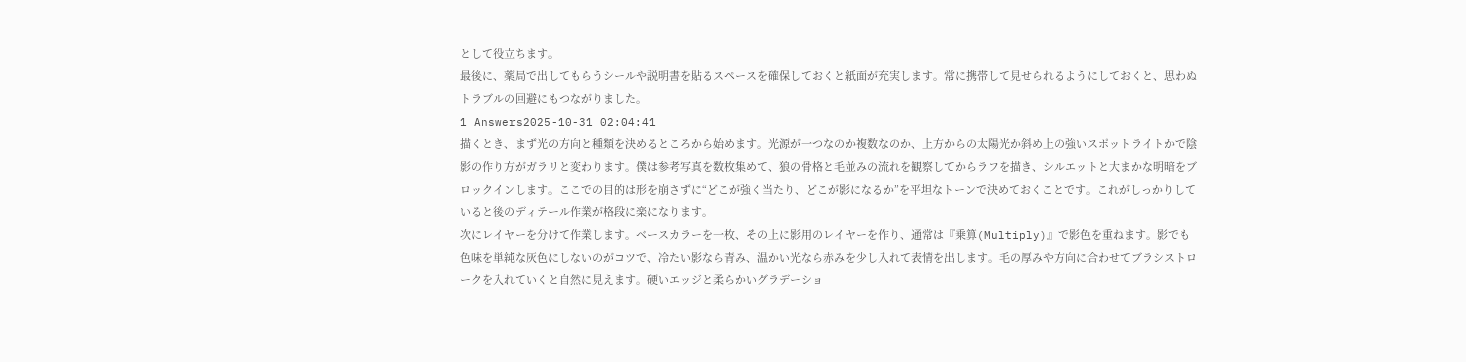として役立ちます。
最後に、薬局で出してもらうシールや説明書を貼るスペースを確保しておくと紙面が充実します。常に携帯して見せられるようにしておくと、思わぬトラブルの回避にもつながりました。
1 Answers2025-10-31 02:04:41
描くとき、まず光の方向と種類を決めるところから始めます。光源が一つなのか複数なのか、上方からの太陽光か斜め上の強いスポットライトかで陰影の作り方がガラリと変わります。僕は参考写真を数枚集めて、狼の骨格と毛並みの流れを観察してからラフを描き、シルエットと大まかな明暗をブロックインします。ここでの目的は形を崩さずに“どこが強く当たり、どこが影になるか”を平坦なトーンで決めておくことです。これがしっかりしていると後のディテール作業が格段に楽になります。
次にレイヤーを分けて作業します。ベースカラーを一枚、その上に影用のレイヤーを作り、通常は『乗算(Multiply)』で影色を重ねます。影でも色味を単純な灰色にしないのがコツで、冷たい影なら青み、温かい光なら赤みを少し入れて表情を出します。毛の厚みや方向に合わせてブラシストロークを入れていくと自然に見えます。硬いエッジと柔らかいグラデーショ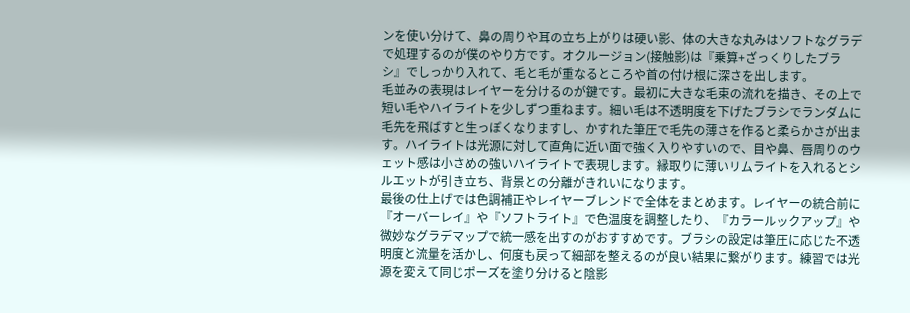ンを使い分けて、鼻の周りや耳の立ち上がりは硬い影、体の大きな丸みはソフトなグラデで処理するのが僕のやり方です。オクルージョン(接触影)は『乗算+ざっくりしたブラシ』でしっかり入れて、毛と毛が重なるところや首の付け根に深さを出します。
毛並みの表現はレイヤーを分けるのが鍵です。最初に大きな毛束の流れを描き、その上で短い毛やハイライトを少しずつ重ねます。細い毛は不透明度を下げたブラシでランダムに毛先を飛ばすと生っぽくなりますし、かすれた筆圧で毛先の薄さを作ると柔らかさが出ます。ハイライトは光源に対して直角に近い面で強く入りやすいので、目や鼻、唇周りのウェット感は小さめの強いハイライトで表現します。縁取りに薄いリムライトを入れるとシルエットが引き立ち、背景との分離がきれいになります。
最後の仕上げでは色調補正やレイヤーブレンドで全体をまとめます。レイヤーの統合前に『オーバーレイ』や『ソフトライト』で色温度を調整したり、『カラールックアップ』や微妙なグラデマップで統一感を出すのがおすすめです。ブラシの設定は筆圧に応じた不透明度と流量を活かし、何度も戻って細部を整えるのが良い結果に繋がります。練習では光源を変えて同じポーズを塗り分けると陰影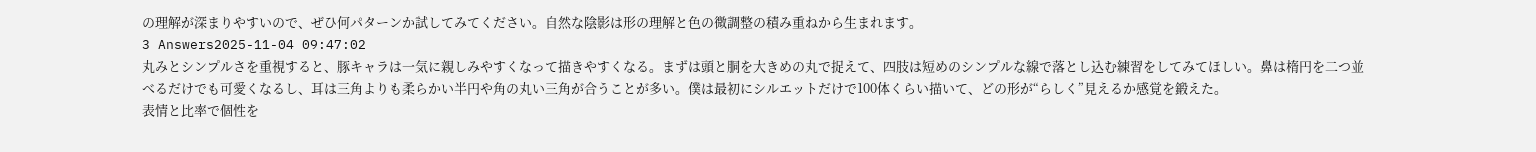の理解が深まりやすいので、ぜひ何パターンか試してみてください。自然な陰影は形の理解と色の微調整の積み重ねから生まれます。
3 Answers2025-11-04 09:47:02
丸みとシンプルさを重視すると、豚キャラは一気に親しみやすくなって描きやすくなる。まずは頭と胴を大きめの丸で捉えて、四肢は短めのシンプルな線で落とし込む練習をしてみてほしい。鼻は楕円を二つ並べるだけでも可愛くなるし、耳は三角よりも柔らかい半円や角の丸い三角が合うことが多い。僕は最初にシルエットだけで100体くらい描いて、どの形が“らしく”見えるか感覚を鍛えた。
表情と比率で個性を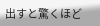出すと驚くほど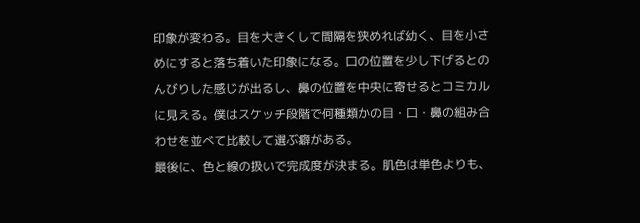印象が変わる。目を大きくして間隔を狭めれば幼く、目を小さめにすると落ち着いた印象になる。口の位置を少し下げるとのんびりした感じが出るし、鼻の位置を中央に寄せるとコミカルに見える。僕はスケッチ段階で何種類かの目・口・鼻の組み合わせを並べて比較して選ぶ癖がある。
最後に、色と線の扱いで完成度が決まる。肌色は単色よりも、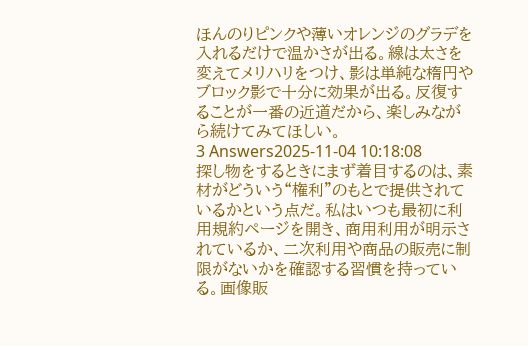ほんのりピンクや薄いオレンジのグラデを入れるだけで温かさが出る。線は太さを変えてメリハリをつけ、影は単純な楕円やブロック影で十分に効果が出る。反復することが一番の近道だから、楽しみながら続けてみてほしい。
3 Answers2025-11-04 10:18:08
探し物をするときにまず着目するのは、素材がどういう“権利”のもとで提供されているかという点だ。私はいつも最初に利用規約ページを開き、商用利用が明示されているか、二次利用や商品の販売に制限がないかを確認する習慣を持っている。画像販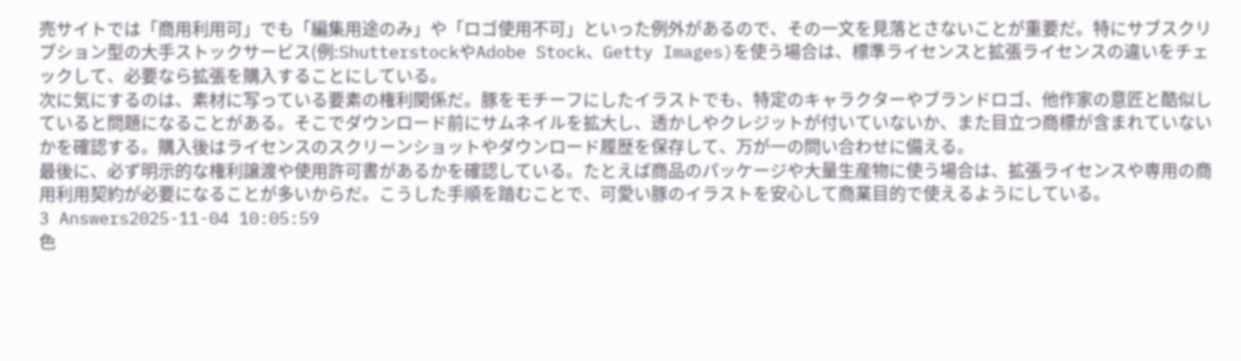売サイトでは「商用利用可」でも「編集用途のみ」や「ロゴ使用不可」といった例外があるので、その一文を見落とさないことが重要だ。特にサブスクリプション型の大手ストックサービス(例:ShutterstockやAdobe Stock、Getty Images)を使う場合は、標準ライセンスと拡張ライセンスの違いをチェックして、必要なら拡張を購入することにしている。
次に気にするのは、素材に写っている要素の権利関係だ。豚をモチーフにしたイラストでも、特定のキャラクターやブランドロゴ、他作家の意匠と酷似していると問題になることがある。そこでダウンロード前にサムネイルを拡大し、透かしやクレジットが付いていないか、また目立つ商標が含まれていないかを確認する。購入後はライセンスのスクリーンショットやダウンロード履歴を保存して、万が一の問い合わせに備える。
最後に、必ず明示的な権利譲渡や使用許可書があるかを確認している。たとえば商品のパッケージや大量生産物に使う場合は、拡張ライセンスや専用の商用利用契約が必要になることが多いからだ。こうした手順を踏むことで、可愛い豚のイラストを安心して商業目的で使えるようにしている。
3 Answers2025-11-04 10:05:59
色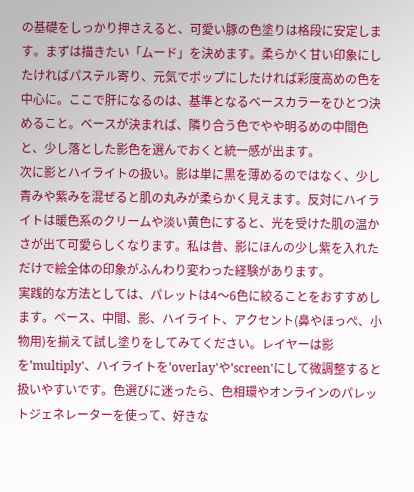の基礎をしっかり押さえると、可愛い豚の色塗りは格段に安定します。まずは描きたい「ムード」を決めます。柔らかく甘い印象にしたければパステル寄り、元気でポップにしたければ彩度高めの色を中心に。ここで肝になるのは、基準となるベースカラーをひとつ決めること。ベースが決まれば、隣り合う色でやや明るめの中間色と、少し落とした影色を選んでおくと統一感が出ます。
次に影とハイライトの扱い。影は単に黒を薄めるのではなく、少し青みや紫みを混ぜると肌の丸みが柔らかく見えます。反対にハイライトは暖色系のクリームや淡い黄色にすると、光を受けた肌の温かさが出て可愛らしくなります。私は昔、影にほんの少し紫を入れただけで絵全体の印象がふんわり変わった経験があります。
実践的な方法としては、パレットは4〜6色に絞ることをおすすめします。ベース、中間、影、ハイライト、アクセント(鼻やほっぺ、小物用)を揃えて試し塗りをしてみてください。レイヤーは影を'multiply'、ハイライトを'overlay'や'screen'にして微調整すると扱いやすいです。色選びに迷ったら、色相環やオンラインのパレットジェネレーターを使って、好きな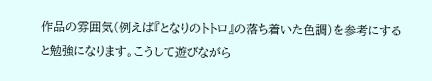作品の雰囲気(例えば『となりのトトロ』の落ち着いた色調)を参考にすると勉強になります。こうして遊びながら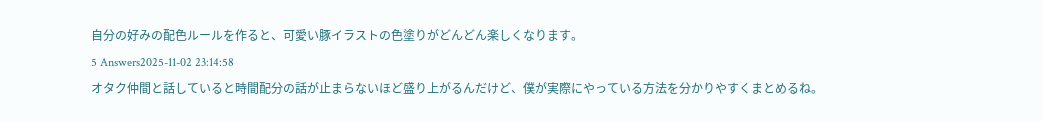自分の好みの配色ルールを作ると、可愛い豚イラストの色塗りがどんどん楽しくなります。
5 Answers2025-11-02 23:14:58
オタク仲間と話していると時間配分の話が止まらないほど盛り上がるんだけど、僕が実際にやっている方法を分かりやすくまとめるね。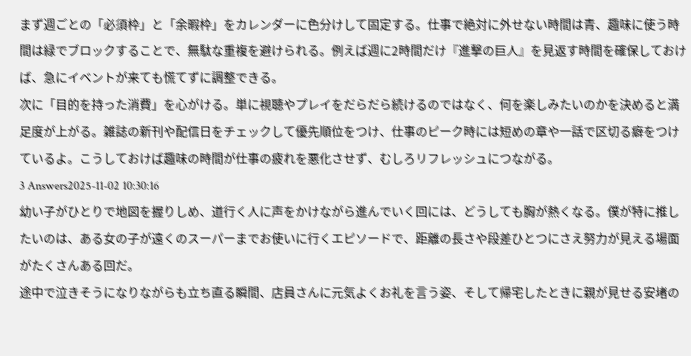まず週ごとの「必須枠」と「余暇枠」をカレンダーに色分けして固定する。仕事で絶対に外せない時間は青、趣味に使う時間は緑でブロックすることで、無駄な重複を避けられる。例えば週に2時間だけ『進撃の巨人』を見返す時間を確保しておけば、急にイベントが来ても慌てずに調整できる。
次に「目的を持った消費」を心がける。単に視聴やプレイをだらだら続けるのではなく、何を楽しみたいのかを決めると満足度が上がる。雑誌の新刊や配信日をチェックして優先順位をつけ、仕事のピーク時には短めの章や一話で区切る癖をつけているよ。こうしておけば趣味の時間が仕事の疲れを悪化させず、むしろリフレッシュにつながる。
3 Answers2025-11-02 10:30:16
幼い子がひとりで地図を握りしめ、道行く人に声をかけながら進んでいく回には、どうしても胸が熱くなる。僕が特に推したいのは、ある女の子が遠くのスーパーまでお使いに行くエピソードで、距離の長さや段差ひとつにさえ努力が見える場面がたくさんある回だ。
途中で泣きそうになりながらも立ち直る瞬間、店員さんに元気よくお礼を言う姿、そして帰宅したときに親が見せる安堵の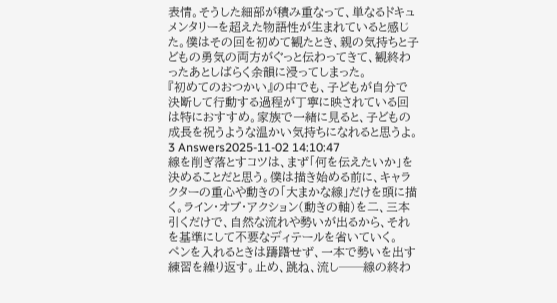表情。そうした細部が積み重なって、単なるドキュメンタリーを超えた物語性が生まれていると感じた。僕はその回を初めて観たとき、親の気持ちと子どもの勇気の両方がぐっと伝わってきて、観終わったあとしばらく余韻に浸ってしまった。
『初めてのおつかい』の中でも、子どもが自分で決断して行動する過程が丁寧に映されている回は特におすすめ。家族で一緒に見ると、子どもの成長を祝うような温かい気持ちになれると思うよ。
3 Answers2025-11-02 14:10:47
線を削ぎ落とすコツは、まず「何を伝えたいか」を決めることだと思う。僕は描き始める前に、キャラクターの重心や動きの「大まかな線」だけを頭に描く。ライン・オブ・アクション(動きの軸)を二、三本引くだけで、自然な流れや勢いが出るから、それを基準にして不要なディテールを省いていく。
ペンを入れるときは躊躇せず、一本で勢いを出す練習を繰り返す。止め、跳ね、流し──線の終わ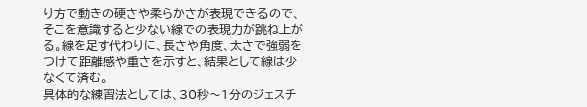り方で動きの硬さや柔らかさが表現できるので、そこを意識すると少ない線での表現力が跳ね上がる。線を足す代わりに、長さや角度、太さで強弱をつけて距離感や重さを示すと、結果として線は少なくて済む。
具体的な練習法としては、30秒〜1分のジェスチ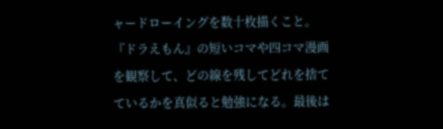ャードローイングを数十枚描くこと。『ドラえもん』の短いコマや四コマ漫画を観察して、どの線を残してどれを捨てているかを真似ると勉強になる。最後は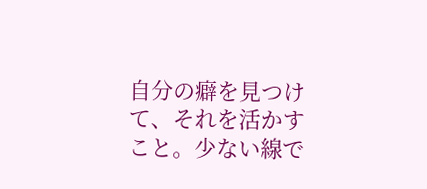自分の癖を見つけて、それを活かすこと。少ない線で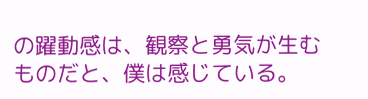の躍動感は、観察と勇気が生むものだと、僕は感じている。